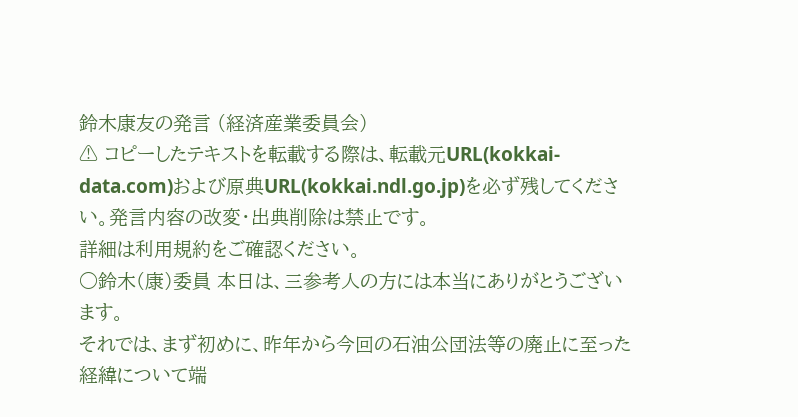鈴木康友の発言 (経済産業委員会)
⚠ コピーしたテキストを転載する際は、転載元URL(kokkai-data.com)および原典URL(kokkai.ndl.go.jp)を必ず残してください。発言内容の改変・出典削除は禁止です。
詳細は利用規約をご確認ください。
○鈴木(康)委員 本日は、三参考人の方には本当にありがとうございます。
それでは、まず初めに、昨年から今回の石油公団法等の廃止に至った経緯について端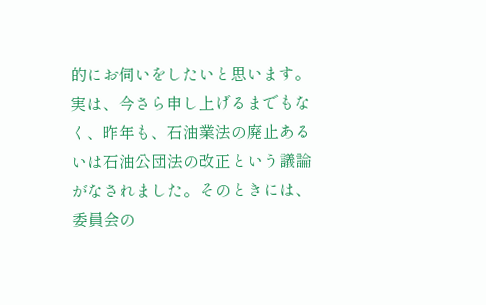的にお伺いをしたいと思います。
実は、今さら申し上げるまでもなく、昨年も、石油業法の廃止あるいは石油公団法の改正という議論がなされました。そのときには、委員会の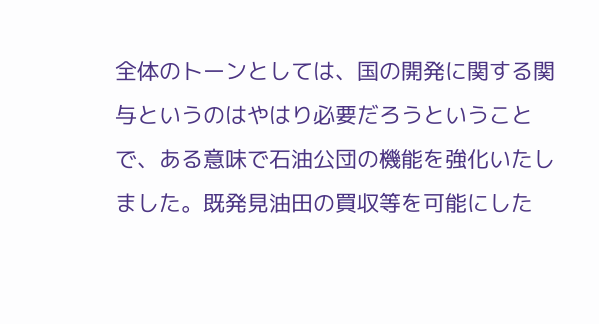全体のトーンとしては、国の開発に関する関与というのはやはり必要だろうということで、ある意味で石油公団の機能を強化いたしました。既発見油田の買収等を可能にした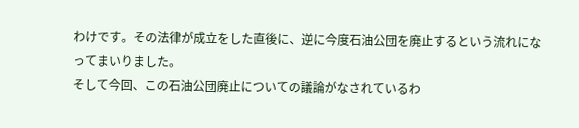わけです。その法律が成立をした直後に、逆に今度石油公団を廃止するという流れになってまいりました。
そして今回、この石油公団廃止についての議論がなされているわ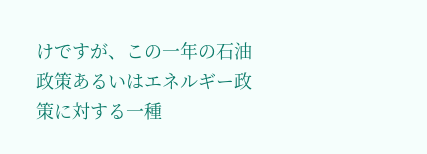けですが、この一年の石油政策あるいはエネルギー政策に対する一種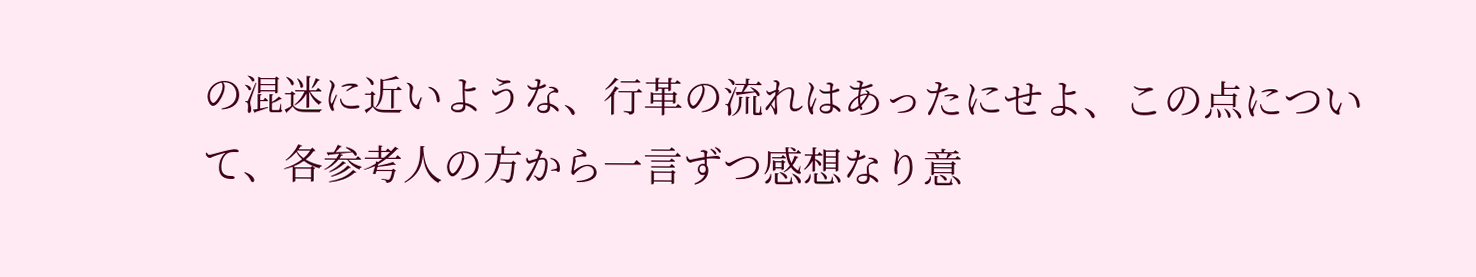の混迷に近いような、行革の流れはあったにせよ、この点について、各参考人の方から一言ずつ感想なり意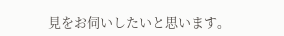見をお伺いしたいと思います。